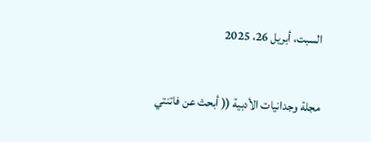السبت، أبريل 26، 2025

مجلة وجدانيات الأدبية (( أبحث عن فاتنتي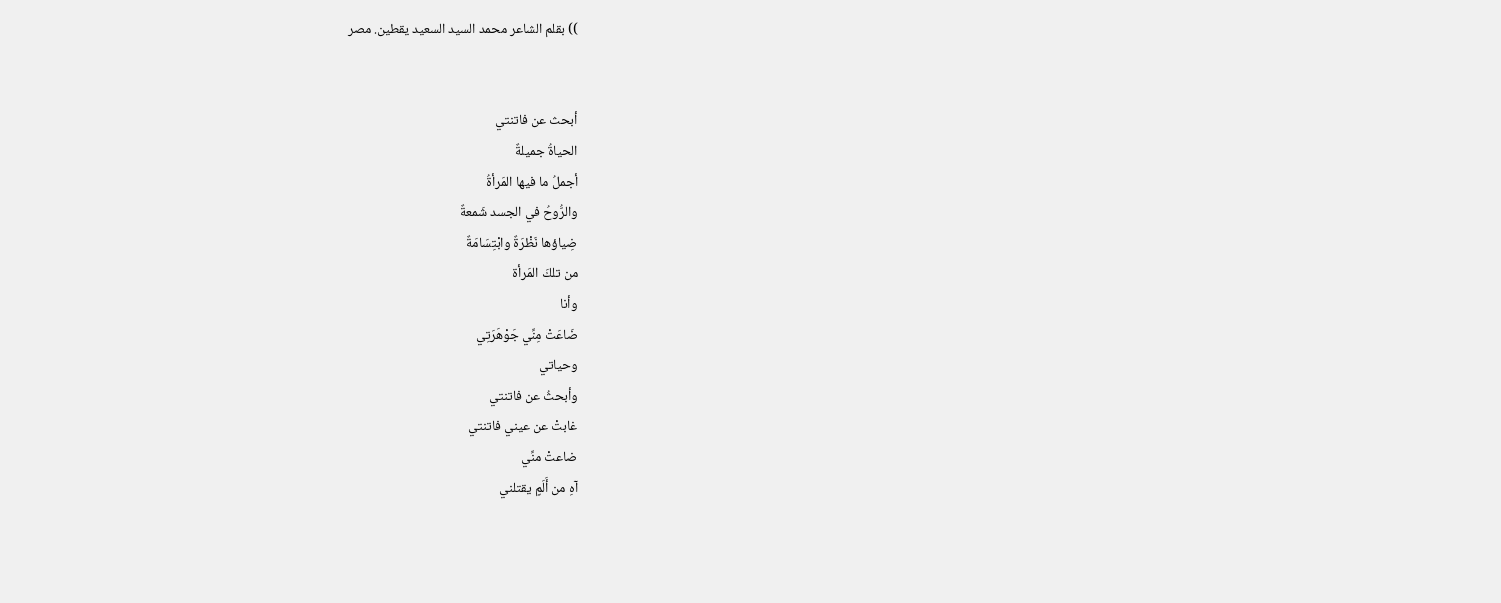)) بقلم الشاعر محمد السيد السعيد يقطين. مصر


أبحث عن فاتنتي
الحياةُ جميلةٌ
أجملُ ما فيها المَرأةُ
والرُّوحُ في الجسد شَمعةٌ
ضِياؤها نَظْرَةٌ وابْتِسَامَةٌ
من تلكَ المَرأة
وأنا
ضَاعَتْ مِنِّي جَوْهَرَتِي
وحياتي
وأبحثُ عن فاتنتي
غابتْ عن عيني فاتنتي
ضاعتْ منِّي
آهِ من أَلَمٍ يقتلني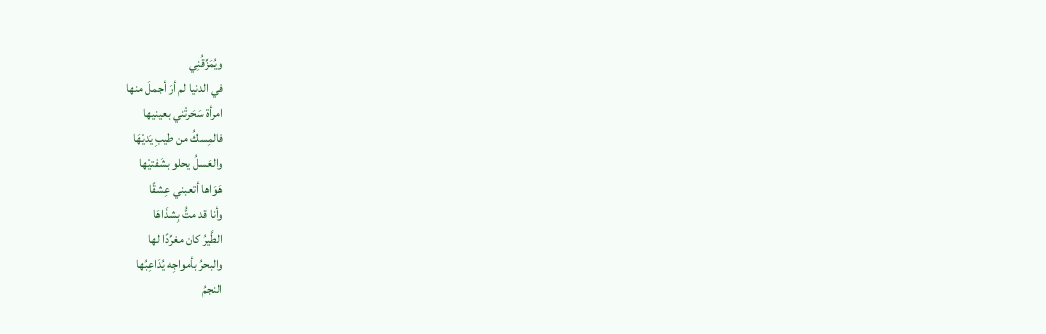ويُمَزِّقُنِي
في الدنيا لم أرَ أجملَ منها
امرأة سَحَرتْني بعينيها
فالمِسكُ من طيبِ يَديْهَا
والعَسلُ يحلو بشَفتيْها
هَوَاها أتعبني عِشقًا
وأنا قد متُّ بِشذَاهَا
الطَّيرُ كان مغرِّدًا لها
والبحرُ بأمواجِه يُدَاعِبُها
النجمُ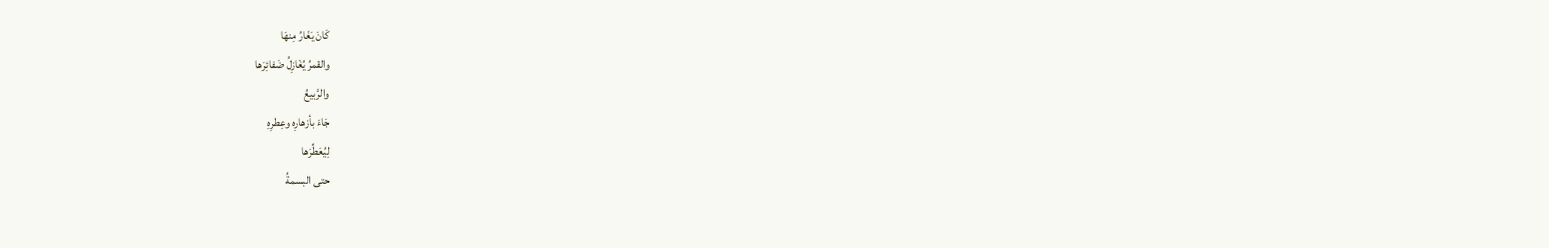كَانَ يَغَارُ مِنهَا
والقمرُ يُغَازِلُ ضَفائِرَها
والرَّبيعُ
جَاءَ بأزهارِه وعِطرِهِ
لِيُعَطِّرَها
حتى البسمةُ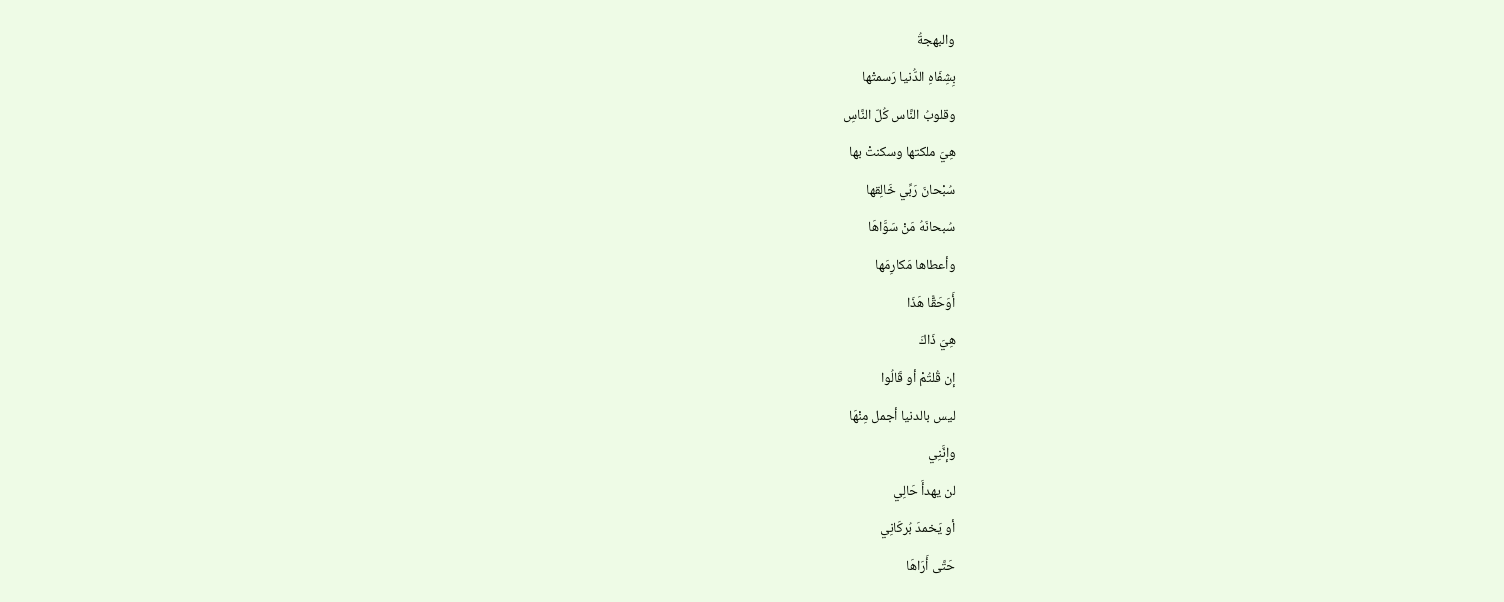والبهجةُ
بِشِفَاهِ الدُّنيا رَسمتْها
وقلوبُ النَّاس كُلّ النَّاسِ
هِيَ ملكتها وسكنتْ بها
سُبْحانَ رَبِّي خَالِقها
سُبحانَهُ مَنْ سَوَّاهَا
وأعطاها مَكارِمَها
أَوَحَقًّا هَذَا
هِيَ ذَاكَ
إن قُلتُمْ أو قَالُوا
ليس بالدنيا أجمل مِنْهَا
وإنَّنِي
لن يهدأَ حَالِي
أو يَخمدَ بُركَانِي
حَتَّى أَرَاهَا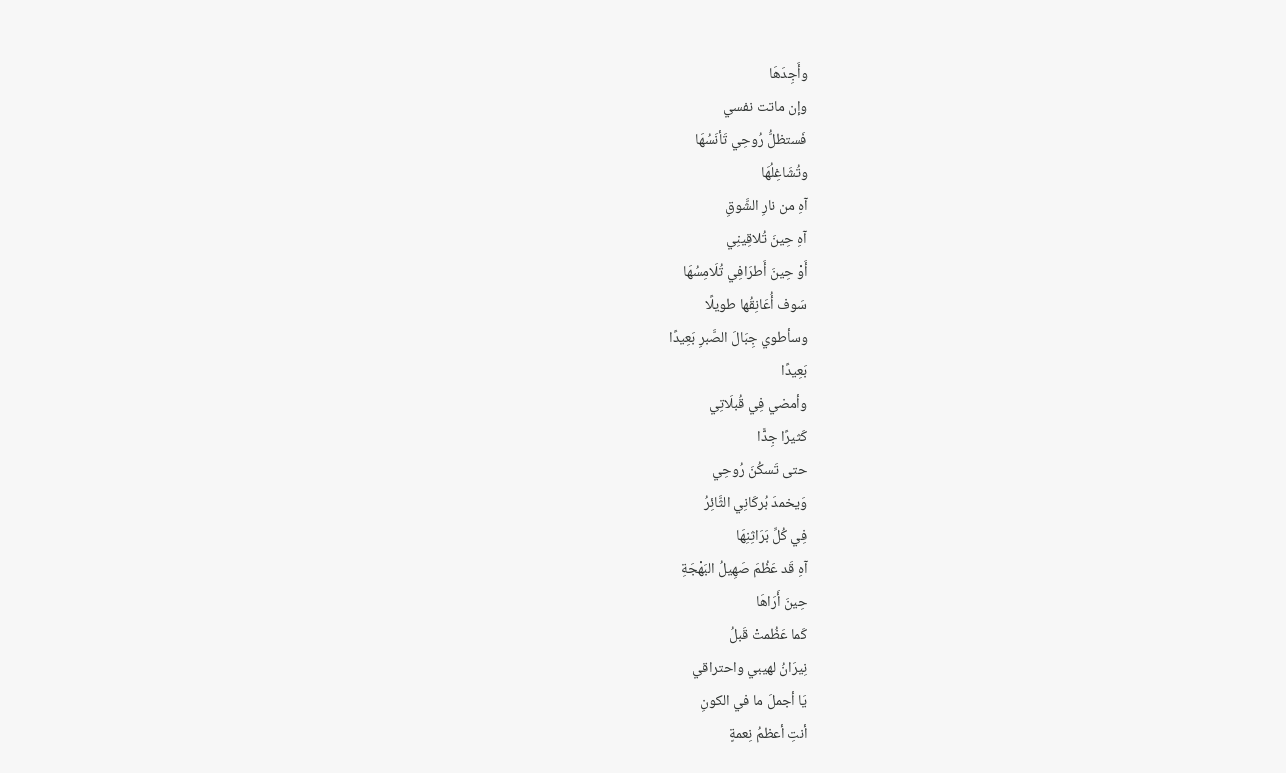وأَجِدَهَا
وإن ماتت نفسي
فَستظلُّ رُوحِي تَأنَسُهَا
وتُشَاغِلُهَا
آهِ من نارِ الشَّوقِ
آهِ حِينَ تُلاقِينِي
أَوْ حِينَ أَطرَافِي تُلَامِسُهَا
سَوف أُعَانِقُها طويلًا
وسأطوي جِبَالَ الصَّبرِ بَعِيدًا
بَعِيدًا
وأمضي فِي قُبلَاتِي
كَثيرًا جِدًّا
حتى تَسكُنَ رُوحِي
وَيخمدَ بُركَانِي الثَّائِرُ
فِي كُلِّ بَرَاثِنِهَا
آهِ قَد عَظُمَ صَهِيلُ البَهْجَةِ
حِينَ أَرَاهَا
كَما عَظُمتْ قَبلُ
نِيرَانُ لهيبي واحتراقي
يَا أجملَ ما في الكونِ
أنتِ أعظمُ نِعمةٍ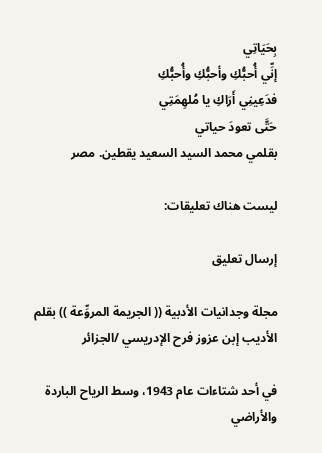بِحَيَاتِي
إنِّي أُحبُّكِ وأحبُّكِ وأُحبُّكِ
فدَعِينِي أَرَاكِ يا مُلهِمَتِي
حَتَّى تعودَ حياتي
بقلمي محمد السيد السعيد يقطين. مصر

ليست هناك تعليقات:

إرسال تعليق

مجلة وجدانيات الأدبية (( الجريمة المروِّعة )) بقلم الأديب إبن عزوز فرح الإدريسي /الجزائر

في أحد شتاءات عام 1943، وسط الرياح الباردة والأراضي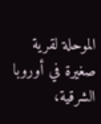الموحلة لقرية صغيرة في أوروبا الشرقية،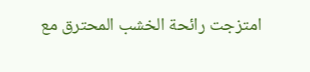امتزجت رائحة الخشب المحترق مع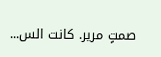صمتٍ مرير. كانت الس...